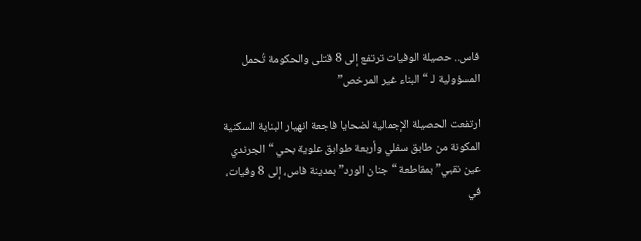فاس.. حصيلة الوفيات ترتفع إلى 8 قتلى والحكومة تُحمل المسؤولية لـ “البناء غير المرخص”

ارتفعت الحصيلة الإجمالية لضحايا فاجعة انهيار البناية السكنية المكونة من طابق سفلي وأربعة طوابق علوية بحي “الجرندي عين نقبي” بمقاطعة “جنان الورد” بمدينة فاس، إلى 8 وفيات، في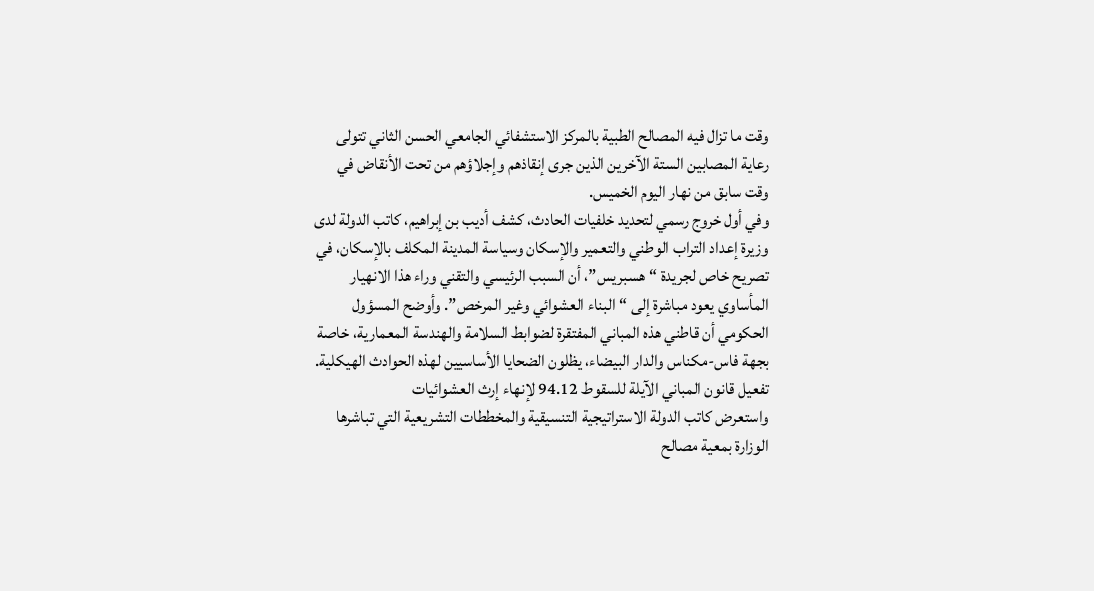وقت ما تزال فيه المصالح الطبية بالمركز الاستشفائي الجامعي الحسن الثاني تتولى رعاية المصابين الستة الآخرين الذين جرى إنقاذهم وإجلاؤهم من تحت الأنقاض في وقت سابق من نهار اليوم الخميس.
وفي أول خروج رسمي لتحديد خلفيات الحادث، كشف أديب بن إبراهيم، كاتب الدولة لدى وزيرة إعداد التراب الوطني والتعمير والإسكان وسياسة المدينة المكلف بالإسكان، في تصريح خاص لجريدة “هسبريس”، أن السبب الرئيسي والتقني وراء هذا الانهيار المأساوي يعود مباشرة إلى “البناء العشوائي وغير المرخص”. وأوضح المسؤول الحكومي أن قاطني هذه المباني المفتقرة لضوابط السلامة والهندسة المعمارية، خاصة بجهة فاس-مكناس والدار البيضاء، يظلون الضحايا الأساسيين لهذه الحوادث الهيكلية.
تفعيل قانون المباني الآيلة للسقوط 94.12 لإنهاء إرث العشوائيات
واستعرض كاتب الدولة الاستراتيجية التنسيقية والمخططات التشريعية التي تباشرها الوزارة بمعية مصالح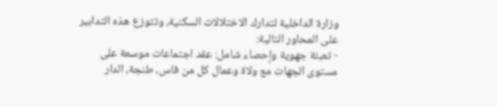وزارة الداخلية لتدارك الاختلالات السكنية، وتتوزع هذه التدابير على المحاور التالية:
- تعبئة جهوية وإحصاء شامل: عقد اجتماعات موسعة على مستوى الجهات مع ولاة وعمال كل من فاس، طنجة، الدار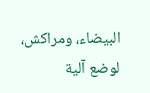البيضاء، ومراكش، لوضع آلية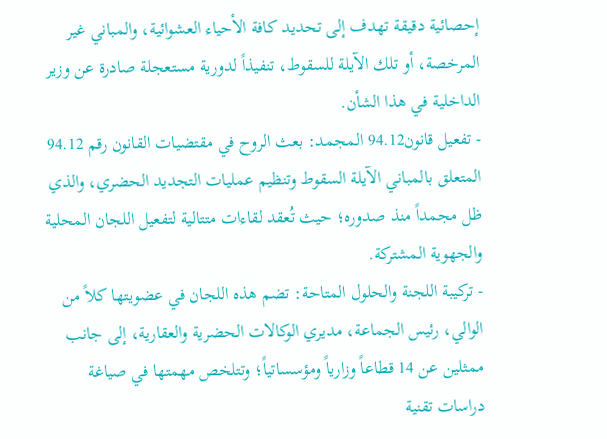إحصائية دقيقة تهدف إلى تحديد كافة الأحياء العشوائية، والمباني غير المرخصة، أو تلك الآيلة للسقوط، تنفيذاً لدورية مستعجلة صادرة عن وزير الداخلية في هذا الشأن.
- تفعيل قانون94.12 المجمد: بعث الروح في مقتضيات القانون رقم 94.12 المتعلق بالمباني الآيلة السقوط وتنظيم عمليات التجديد الحضري، والذي ظل مجمداً منذ صدوره؛ حيث تُعقد لقاءات متتالية لتفعيل اللجان المحلية والجهوية المشتركة.
- تركيبة اللجنة والحلول المتاحة: تضم هذه اللجان في عضويتها كلاً من الوالي، رئيس الجماعة، مديري الوكالات الحضرية والعقارية، إلى جانب ممثلين عن 14 قطاعاً وزارياً ومؤسساتياً؛ وتتلخص مهمتها في صياغة دراسات تقنية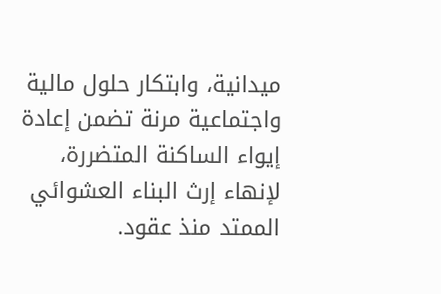ميدانية، وابتكار حلول مالية واجتماعية مرنة تضمن إعادة إيواء الساكنة المتضررة، لإنهاء إرث البناء العشوائي الممتد منذ عقود.